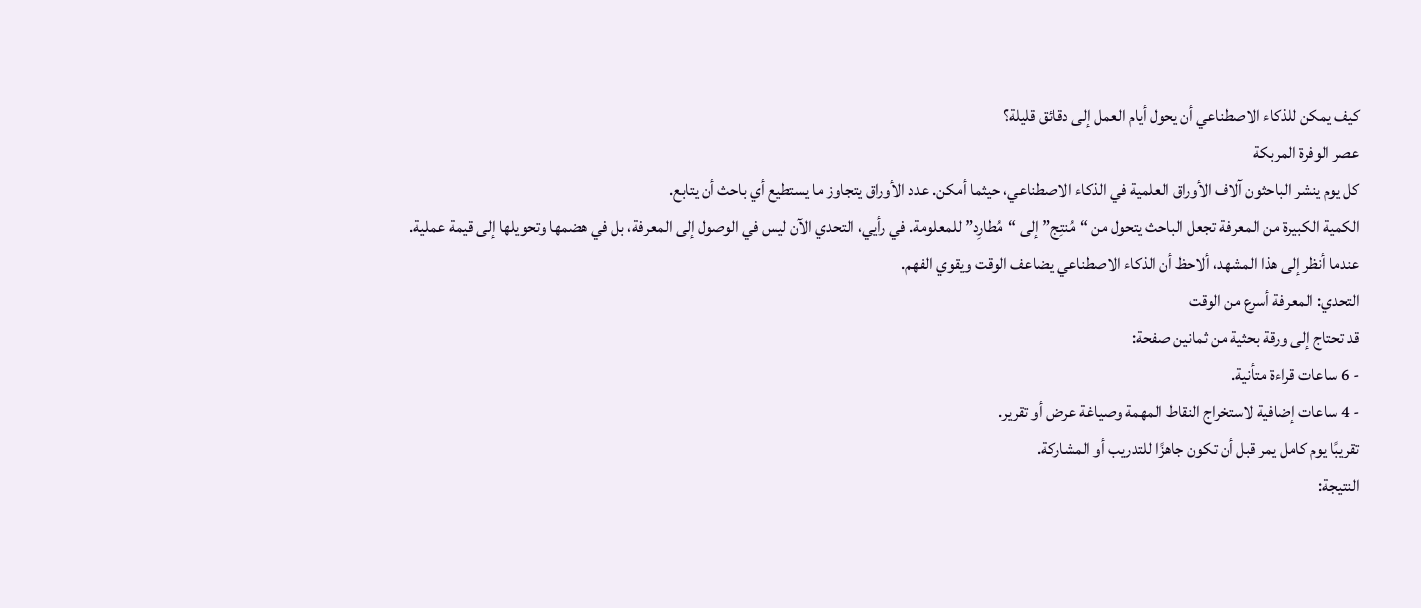كيف يمكن للذكاء الاصطناعي أن يحول أيام العمل إلى دقائق قليلة؟
عصر الوفرة المربكة
كل يوم ينشر الباحثون آلاف الأوراق العلمية في الذكاء الاصطناعي، حيثما أمكن. عدد الأوراق يتجاوز ما يستطيع أي باحث أن يتابع.
الكمية الكبيرة من المعرفة تجعل الباحث يتحول من “مُنتِج” إلى “مُطارِد” للمعلومة. في رأيي، التحدي الآن ليس في الوصول إلى المعرفة، بل في هضمها وتحويلها إلى قيمة عملية.
عندما أنظر إلى هذا المشهد، ألاحظ أن الذكاء الاصطناعي يضاعف الوقت ويقوي الفهم.
التحدي: المعرفة أسرع من الوقت
قد تحتاج إلى ورقة بحثية من ثمانين صفحة:
- 6 ساعات قراءة متأنية.
- 4 ساعات إضافية لاستخراج النقاط المهمة وصياغة عرض أو تقرير.
تقريبًا يوم كامل يمر قبل أن تكون جاهزًا للتدريب أو المشاركة.
النتيجة: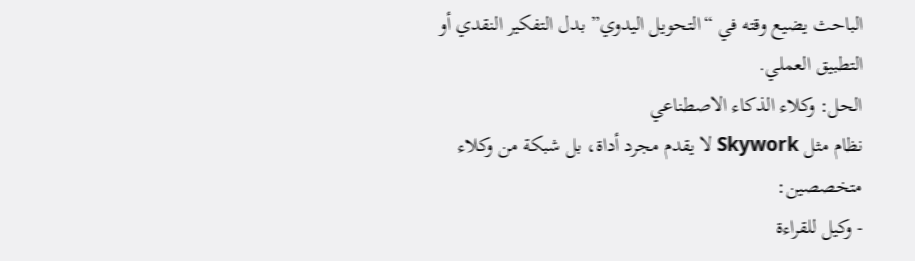الباحث يضيع وقته في “التحويل اليدوي” بدل التفكير النقدي أو التطبيق العملي.
الحل: وكلاء الذكاء الاصطناعي
نظام مثل Skywork لا يقدم مجرد أداة، بل شبكة من وكلاء متخصصين:
- وكيل للقراءة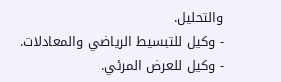والتحليل.
- وكيل للتبسيط الرياضي والمعادلات.
- وكيل للعرض المرئي.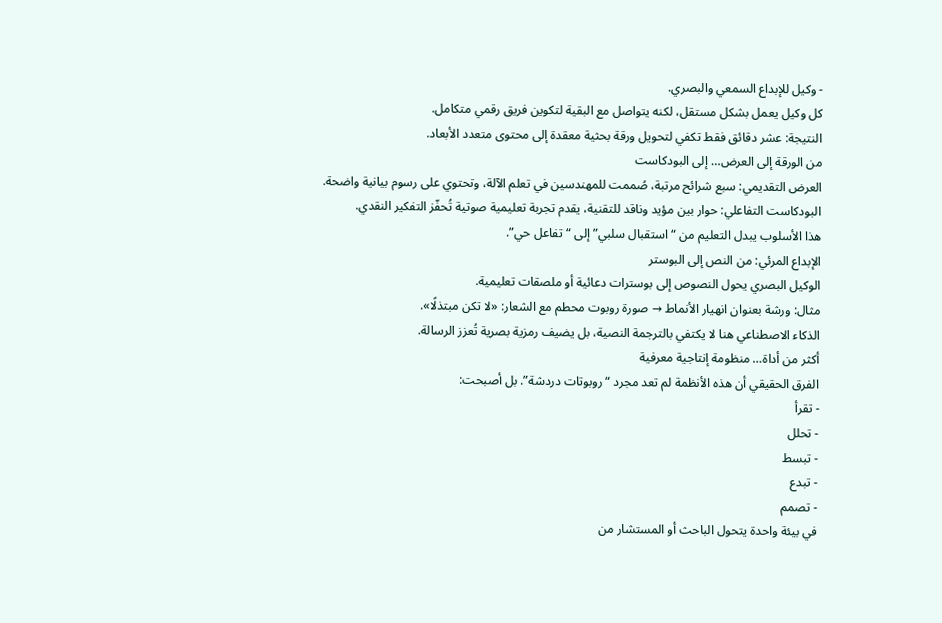- وكيل للإبداع السمعي والبصري.
كل وكيل يعمل بشكل مستقل، لكنه يتواصل مع البقية لتكوين فريق رقمي متكامل.
النتيجة: عشر دقائق فقط تكفي لتحويل ورقة بحثية معقدة إلى محتوى متعدد الأبعاد.
من الورقة إلى العرض… إلى البودكاست
العرض التقديمي: سبع شرائح مرتبة، صُممت للمهندسين في تعلم الآلة، وتحتوي على رسوم بيانية واضحة.
البودكاست التفاعلي: حوار بين مؤيد وناقد للتقنية، يقدم تجربة تعليمية صوتية تُحفّز التفكير النقدي.
هذا الأسلوب يبدل التعليم من “استقبال سلبي” إلى “تفاعل حي”.
الإبداع المرئي: من النص إلى البوستر
الوكيل البصري يحول النصوص إلى بوسترات دعائية أو ملصقات تعليمية.
مثال: ورشة بعنوان انهيار الأنماط → صورة روبوت محطم مع الشعار: «لا تكن مبتذلًا».
الذكاء الاصطناعي هنا لا يكتفي بالترجمة النصية، بل يضيف رمزية بصرية تُعزز الرسالة.
أكثر من أداة… منظومة إنتاجية معرفية
الفرق الحقيقي أن هذه الأنظمة لم تعد مجرد “روبوتات دردشة”. بل أصبحت:
- تقرأ
- تحلل
- تبسط
- تبدع
- تصمم
في بيئة واحدة يتحول الباحث أو المستشار من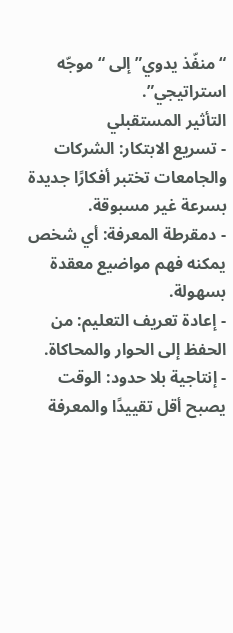“منفّذ يدوي” إلى “موجّه استراتيجي”.
التأثير المستقبلي
- تسريع الابتكار: الشركات والجامعات تختبر أفكارًا جديدة بسرعة غير مسبوقة.
- دمقرطة المعرفة: أي شخص يمكنه فهم مواضيع معقدة بسهولة.
- إعادة تعريف التعليم: من الحفظ إلى الحوار والمحاكاة.
- إنتاجية بلا حدود: الوقت يصبح أقل تقييدًا والمعرفة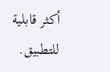أكثر قابلية للتطبيق.